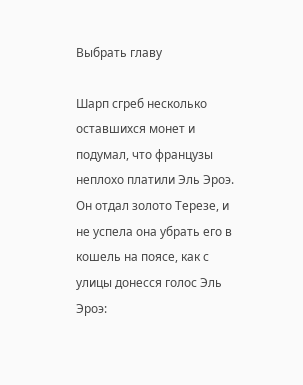Выбрать главу

Шарп сгреб несколько оставшихся монет и подумал, что французы неплохо платили Эль Эроэ. Он отдал золото Терезе, и не успела она убрать его в кошель на поясе, как с улицы донесся голос Эль Эроэ: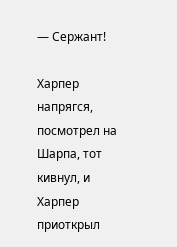— Сержант!

Харпер напрягся, посмотрел на Шарпа, тот кивнул, и Харпер приоткрыл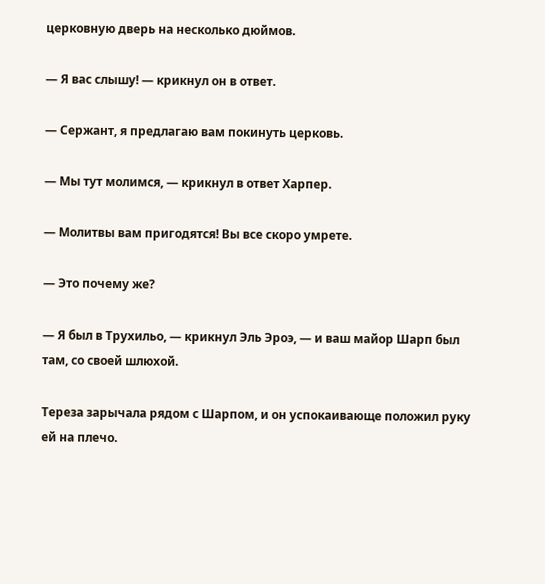церковную дверь на несколько дюймов.

— Я вас слышу! — крикнул он в ответ.

— Сержант, я предлагаю вам покинуть церковь.

— Мы тут молимся, — крикнул в ответ Харпер.

— Молитвы вам пригодятся! Вы все скоро умрете.

— Это почему же?

— Я был в Трухильо, — крикнул Эль Эроэ, — и ваш майор Шарп был там, со своей шлюхой.

Тереза зарычала рядом с Шарпом, и он успокаивающе положил руку ей на плечо.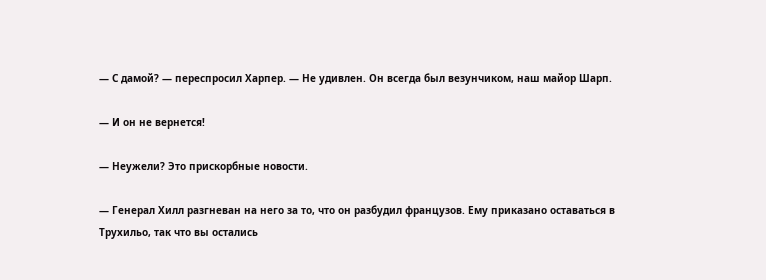— С дамой? — переспросил Харпер. — Не удивлен. Он всегда был везунчиком, наш майор Шарп.

— И он не вернется!

— Неужели? Это прискорбные новости.

— Генерал Хилл разгневан на него за то, что он разбудил французов. Ему приказано оставаться в Трухильо, так что вы остались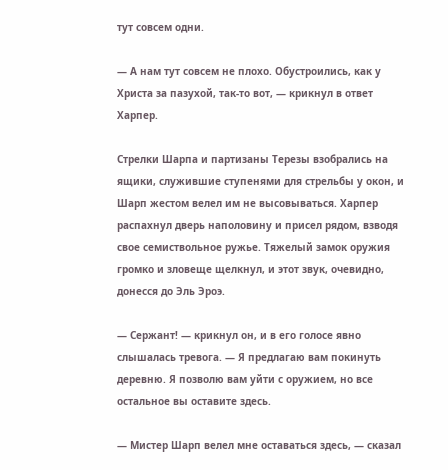тут совсем одни.

— А нам тут совсем не плохо. Обустроились, как у Христа за пазухой, так-то вот, — крикнул в ответ Харпер.

Стрелки Шарпа и партизаны Терезы взобрались на ящики, служившие ступенями для стрельбы у окон, и Шарп жестом велел им не высовываться. Харпер распахнул дверь наполовину и присел рядом, взводя свое семиствольное ружье. Тяжелый замок оружия громко и зловеще щелкнул, и этот звук, очевидно, донесся до Эль Эроэ.

— Сержант! — крикнул он, и в его голосе явно слышалась тревога. — Я предлагаю вам покинуть деревню. Я позволю вам уйти с оружием, но все остальное вы оставите здесь.

— Мистер Шарп велел мне оставаться здесь, — сказал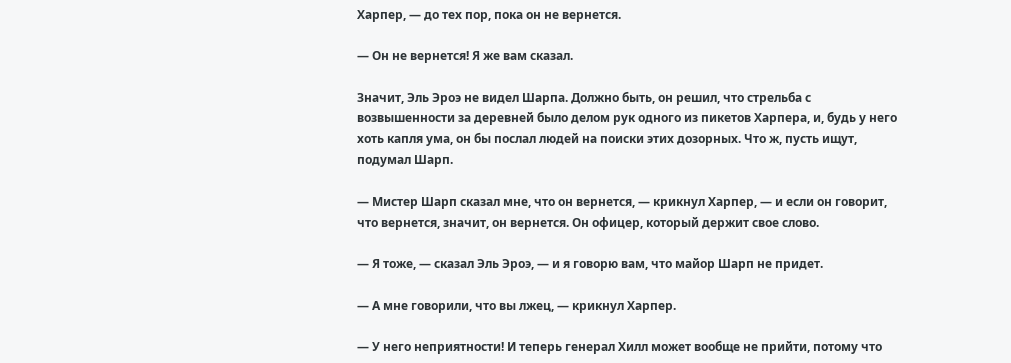Харпер, — до тех пор, пока он не вернется.

— Он не вернется! Я же вам сказал.

Значит, Эль Эроэ не видел Шарпа. Должно быть, он решил, что стрельба с возвышенности за деревней было делом рук одного из пикетов Харпера, и, будь у него хоть капля ума, он бы послал людей на поиски этих дозорных. Что ж, пусть ищут, подумал Шарп.

— Мистер Шарп сказал мне, что он вернется, — крикнул Харпер, — и если он говорит, что вернется, значит, он вернется. Он офицер, который держит свое слово.

— Я тоже, — сказал Эль Эроэ, — и я говорю вам, что майор Шарп не придет.

— А мне говорили, что вы лжец, — крикнул Харпер.

— У него неприятности! И теперь генерал Хилл может вообще не прийти, потому что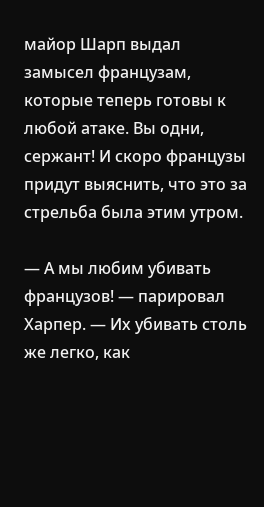майор Шарп выдал замысел французам, которые теперь готовы к любой атаке. Вы одни, сержант! И скоро французы придут выяснить, что это за стрельба была этим утром.

— А мы любим убивать французов! — парировал Харпер. — Их убивать столь же легко, как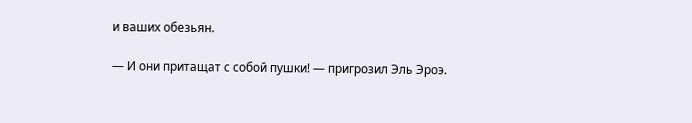и ваших обезьян.

— И они притащат с собой пушки! — пригрозил Эль Эроэ.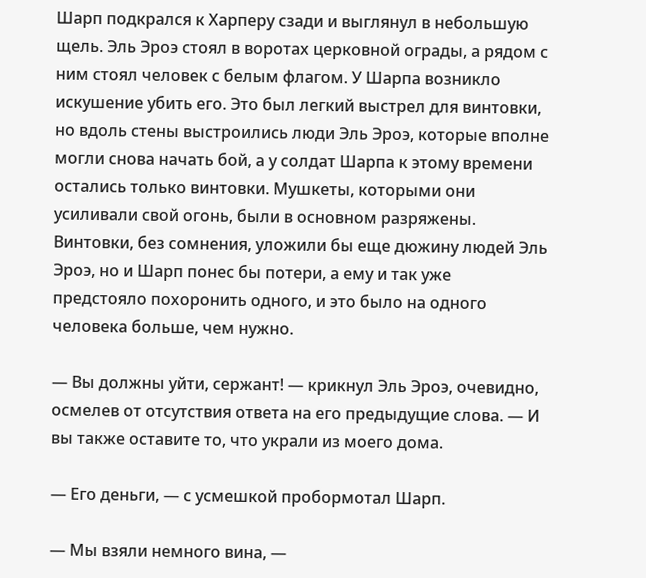Шарп подкрался к Харперу сзади и выглянул в небольшую щель. Эль Эроэ стоял в воротах церковной ограды, а рядом с ним стоял человек с белым флагом. У Шарпа возникло искушение убить его. Это был легкий выстрел для винтовки, но вдоль стены выстроились люди Эль Эроэ, которые вполне могли снова начать бой, а у солдат Шарпа к этому времени остались только винтовки. Мушкеты, которыми они усиливали свой огонь, были в основном разряжены. Винтовки, без сомнения, уложили бы еще дюжину людей Эль Эроэ, но и Шарп понес бы потери, а ему и так уже предстояло похоронить одного, и это было на одного человека больше, чем нужно.

— Вы должны уйти, сержант! — крикнул Эль Эроэ, очевидно, осмелев от отсутствия ответа на его предыдущие слова. — И вы также оставите то, что украли из моего дома.

— Его деньги, — с усмешкой пробормотал Шарп.

— Мы взяли немного вина, —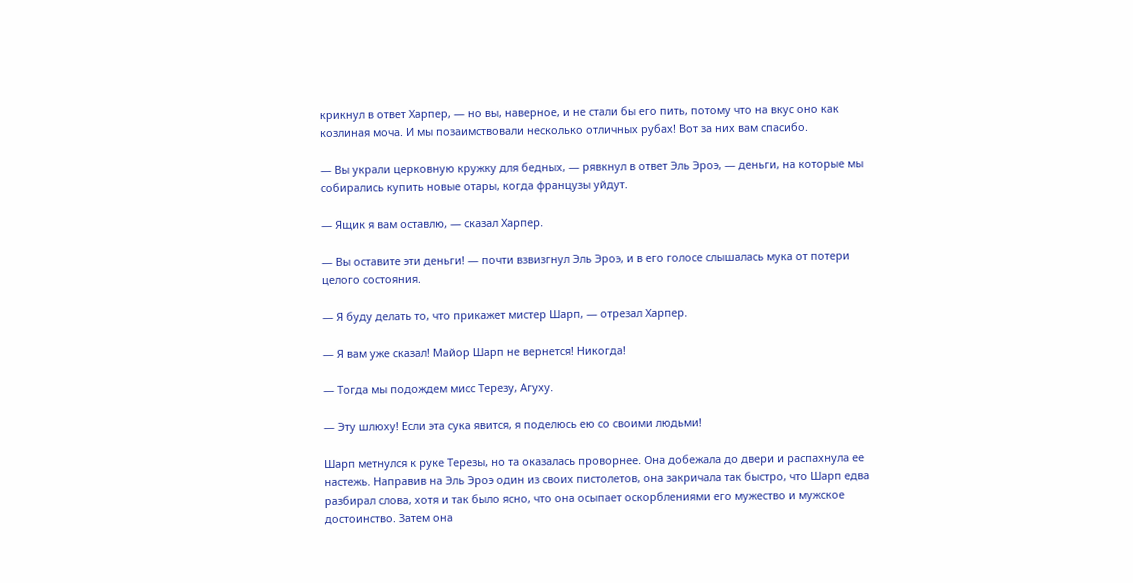крикнул в ответ Харпер, — но вы, наверное, и не стали бы его пить, потому что на вкус оно как козлиная моча. И мы позаимствовали несколько отличных рубах! Вот за них вам спасибо.

— Вы украли церковную кружку для бедных, — рявкнул в ответ Эль Эроэ, — деньги, на которые мы собирались купить новые отары, когда французы уйдут.

— Ящик я вам оставлю, — сказал Харпер.

— Вы оставите эти деньги! — почти взвизгнул Эль Эроэ, и в его голосе слышалась мука от потери целого состояния.

— Я буду делать то, что прикажет мистер Шарп, — отрезал Харпер.

— Я вам уже сказал! Майор Шарп не вернется! Никогда!

— Тогда мы подождем мисс Терезу, Агуху.

— Эту шлюху! Если эта сука явится, я поделюсь ею со своими людьми!

Шарп метнулся к руке Терезы, но та оказалась проворнее. Она добежала до двери и распахнула ее настежь. Направив на Эль Эроэ один из своих пистолетов, она закричала так быстро, что Шарп едва разбирал слова, хотя и так было ясно, что она осыпает оскорблениями его мужество и мужское достоинство. Затем она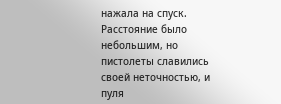нажала на спуск. Расстояние было небольшим, но пистолеты славились своей неточностью, и пуля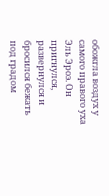обожгла воздух у самого правого уха Эль Эроэ. Он пригнулся, развернулся и бросился бежать под градом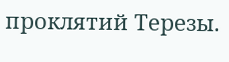проклятий Терезы.